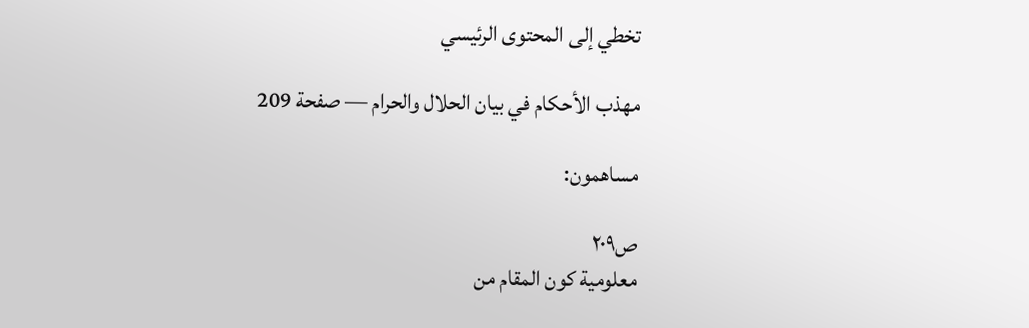تخطي إلى المحتوى الرئيسي

مهذب الأحكام في بيان الحلال والحرام — صفحة 209

مساهمون:

ص٢٠٩
معلومية كون المقام من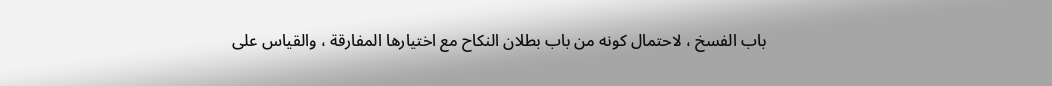باب الفسخ ، لاحتمال كونه من باب بطلان النكاح مع اختيارها المفارقة ، والقياس على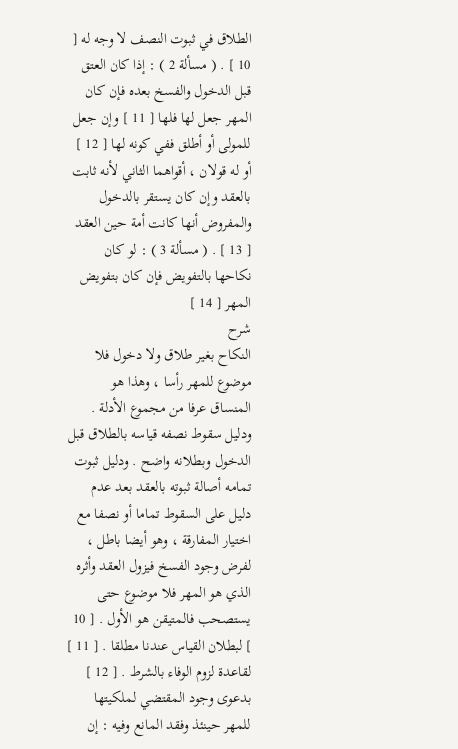الطلاق في ثبوت النصف لا وجه له [ 10 ] . ( مسألة 2 ) : إذا كان العتق قبل الدخول والفسخ بعده فإن كان المهر جعل لها فلها [ 11 ] وإن جعل للمولى أو أطلق ففي كونه لها [ 12 ] أو له قولان ، أقواهما الثاني لأنه ثابت بالعقد وإن كان يستقر بالدخول والمفروض أنها كانت أمة حين العقد [ 13 ] . ( مسألة 3 ) : لو كان نكاحها بالتفويض فإن كان بتفويض المهر [ 14 ]
شرح
النكاح بغير طلاق ولا دخول فلا موضوع للمهر رأسا ، وهذا هو المنساق عرفا من مجموع الأدلة . ودليل سقوط نصفه قياسه بالطلاق قبل الدخول وبطلانه واضح . ودليل ثبوت تمامه أصالة ثبوته بالعقد بعد عدم دليل على السقوط تماما أو نصفا مع اختيار المفارقة ، وهو أيضا باطل ، لفرض وجود الفسخ فيزول العقد وأثره الذي هو المهر فلا موضوع حتى يستصحب فالمتيقن هو الأول . [ 10 ] لبطلان القياس عندنا مطلقا . [ 11 ] لقاعدة لزوم الوفاء بالشرط . [ 12 ] بدعوى وجود المقتضي لملكيتها للمهر حينئذ وفقد المانع وفيه : إن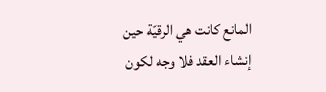المانع كانت هي الرقيّة حين إنشاء العقد فلا وجه لكون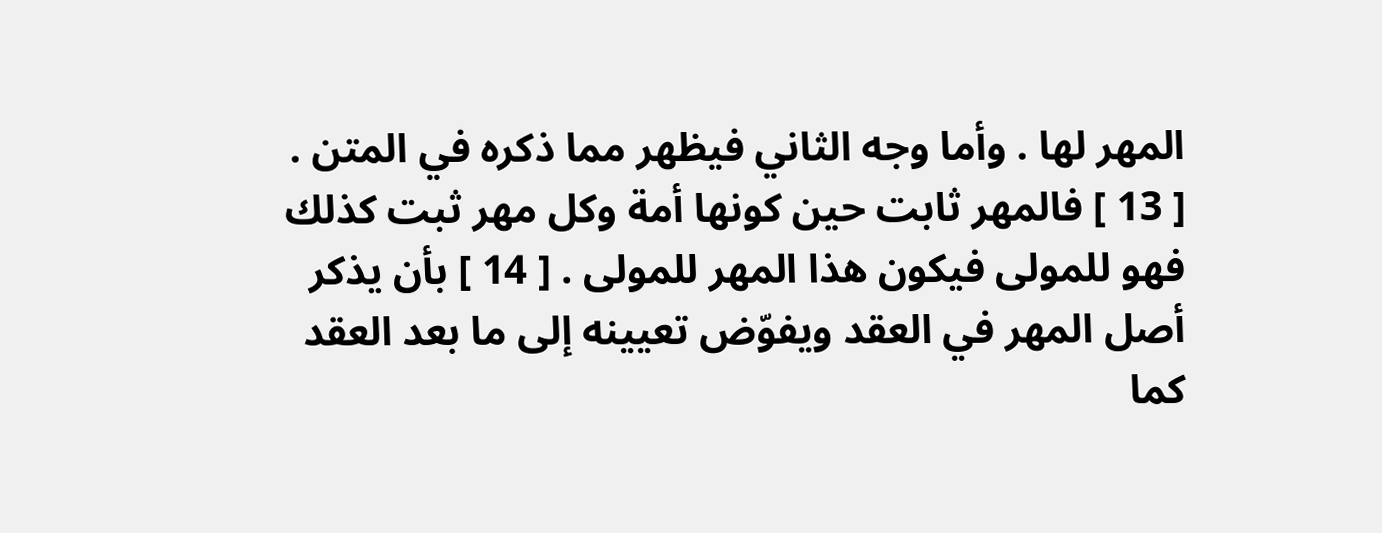المهر لها . وأما وجه الثاني فيظهر مما ذكره في المتن . [ 13 ] فالمهر ثابت حين كونها أمة وكل مهر ثبت كذلك فهو للمولى فيكون هذا المهر للمولى . [ 14 ] بأن يذكر أصل المهر في العقد ويفوّض تعيينه إلى ما بعد العقد كما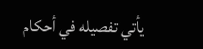يأتي تفصيله في أحكام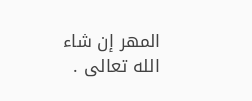المهر إن شاء الله تعالى .